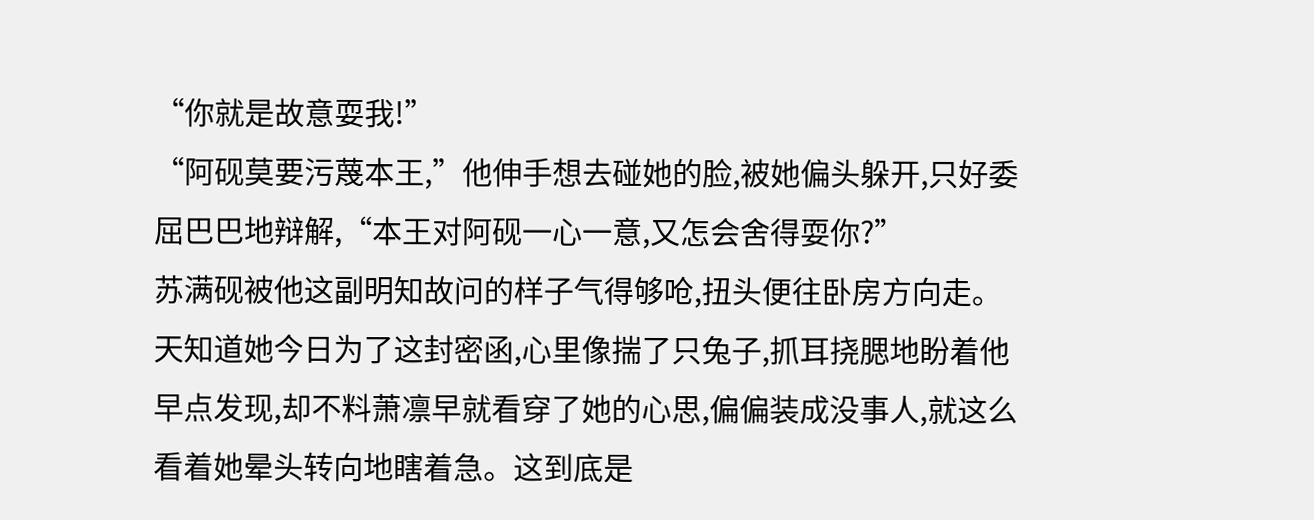“你就是故意耍我!”
“阿砚莫要污蔑本王,”他伸手想去碰她的脸,被她偏头躲开,只好委屈巴巴地辩解,“本王对阿砚一心一意,又怎会舍得耍你?”
苏满砚被他这副明知故问的样子气得够呛,扭头便往卧房方向走。
天知道她今日为了这封密函,心里像揣了只兔子,抓耳挠腮地盼着他早点发现,却不料萧凛早就看穿了她的心思,偏偏装成没事人,就这么看着她晕头转向地瞎着急。这到底是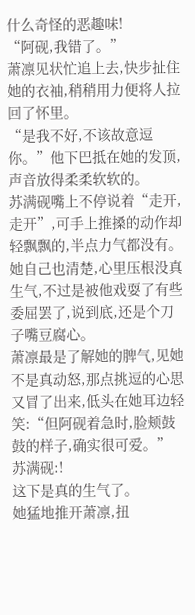什么奇怪的恶趣味!
“阿砚,我错了。”
萧凛见状忙追上去,快步扯住她的衣袖,稍稍用力便将人拉回了怀里。
“是我不好,不该故意逗你。”他下巴抵在她的发顶,声音放得柔柔软软的。
苏满砚嘴上不停说着“走开,走开”,可手上推搡的动作却轻飘飘的,半点力气都没有。
她自己也清楚,心里压根没真生气,不过是被他戏耍了有些委屈罢了,说到底,还是个刀子嘴豆腐心。
萧凛最是了解她的脾气,见她不是真动怒,那点挑逗的心思又冒了出来,低头在她耳边轻笑:“但阿砚着急时,脸颊鼓鼓的样子,确实很可爱。”
苏满砚:!
这下是真的生气了。
她猛地推开萧凛,扭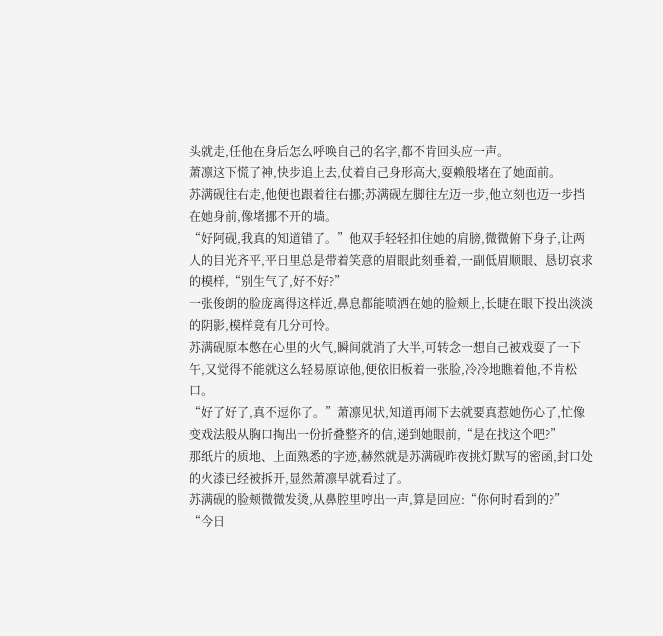头就走,任他在身后怎么呼唤自己的名字,都不肯回头应一声。
萧凛这下慌了神,快步追上去,仗着自己身形高大,耍赖般堵在了她面前。
苏满砚往右走,他便也跟着往右挪;苏满砚左脚往左迈一步,他立刻也迈一步挡在她身前,像堵挪不开的墙。
“好阿砚,我真的知道错了。”他双手轻轻扣住她的肩膀,微微俯下身子,让两人的目光齐平,平日里总是带着笑意的眉眼此刻垂着,一副低眉顺眼、恳切哀求的模样,“别生气了,好不好?”
一张俊朗的脸庞离得这样近,鼻息都能喷洒在她的脸颊上,长睫在眼下投出淡淡的阴影,模样竟有几分可怜。
苏满砚原本憋在心里的火气,瞬间就消了大半,可转念一想自己被戏耍了一下午,又觉得不能就这么轻易原谅他,便依旧板着一张脸,冷冷地瞧着他,不肯松口。
“好了好了,真不逗你了。”萧凛见状,知道再闹下去就要真惹她伤心了,忙像变戏法般从胸口掏出一份折叠整齐的信,递到她眼前,“是在找这个吧?”
那纸片的质地、上面熟悉的字迹,赫然就是苏满砚昨夜挑灯默写的密函,封口处的火漆已经被拆开,显然萧凛早就看过了。
苏满砚的脸颊微微发烫,从鼻腔里哼出一声,算是回应:“你何时看到的?”
“今日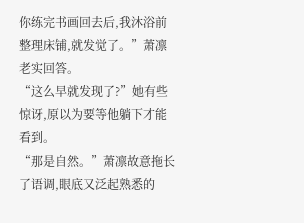你练完书画回去后,我沐浴前整理床铺,就发觉了。”萧凛老实回答。
“这么早就发现了?”她有些惊讶,原以为要等他躺下才能看到。
“那是自然。”萧凛故意拖长了语调,眼底又泛起熟悉的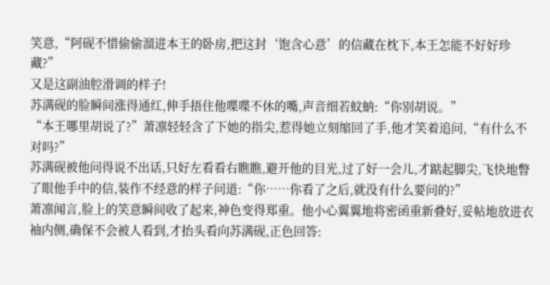笑意,“阿砚不惜偷偷溜进本王的卧房,把这封‘饱含心意’的信藏在枕下,本王怎能不好好珍藏?”
又是这副油腔滑调的样子!
苏满砚的脸瞬间涨得通红,伸手捂住他喋喋不休的嘴,声音细若蚊蚋:“你别胡说。”
“本王哪里胡说了?”萧凛轻轻含了下她的指尖,惹得她立刻缩回了手,他才笑着追问,“有什么不对吗?”
苏满砚被他问得说不出话,只好左看看右瞧瞧,避开他的目光,过了好一会儿,才踮起脚尖,飞快地瞥了眼他手中的信,装作不经意的样子问道:“你……你看了之后,就没有什么要问的?”
萧凛闻言,脸上的笑意瞬间收了起来,神色变得郑重。他小心翼翼地将密函重新叠好,妥帖地放进衣袖内侧,确保不会被人看到,才抬头看向苏满砚,正色回答: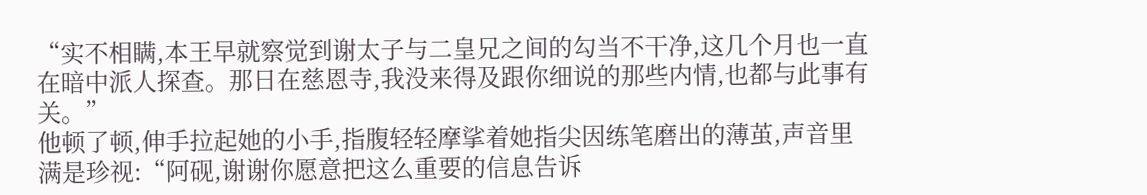“实不相瞒,本王早就察觉到谢太子与二皇兄之间的勾当不干净,这几个月也一直在暗中派人探查。那日在慈恩寺,我没来得及跟你细说的那些内情,也都与此事有关。”
他顿了顿,伸手拉起她的小手,指腹轻轻摩挲着她指尖因练笔磨出的薄茧,声音里满是珍视:“阿砚,谢谢你愿意把这么重要的信息告诉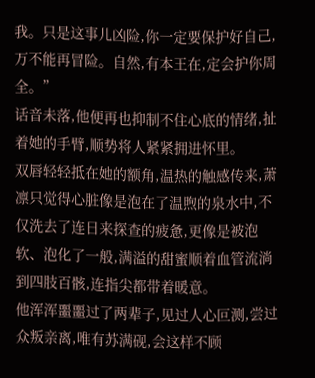我。只是这事儿凶险,你一定要保护好自己,万不能再冒险。自然,有本王在,定会护你周全。”
话音未落,他便再也抑制不住心底的情绪,扯着她的手臂,顺势将人紧紧拥进怀里。
双唇轻轻抵在她的额角,温热的触感传来,萧凛只觉得心脏像是泡在了温煦的泉水中,不仅洗去了连日来探查的疲惫,更像是被泡软、泡化了一般,满溢的甜蜜顺着血管流淌到四肢百骸,连指尖都带着暖意。
他浑浑噩噩过了两辈子,见过人心叵测,尝过众叛亲离,唯有苏满砚,会这样不顾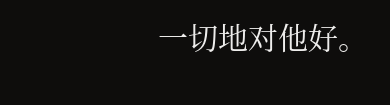一切地对他好。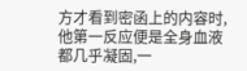方才看到密函上的内容时,他第一反应便是全身血液都几乎凝固,一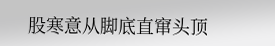股寒意从脚底直窜头顶